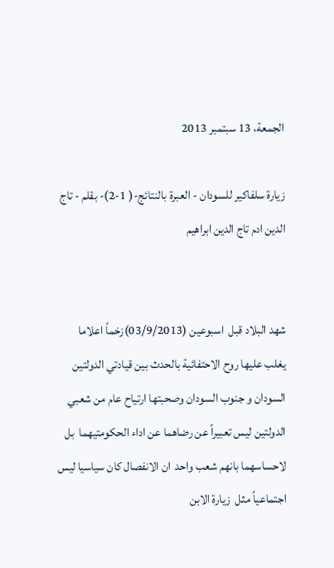الجمعة، 13 سبتمبر 2013

زيارة سلفاكير للسودان - العبرة بالنتائج-( 1-2)- بقلم - تاج الدين ادم تاج الدين ابراهيم


شهد البلاد قبل  اسبوعين (03/9/2013)زخماً اعلاما يغلب عليها روح الاحتفائية بالحدث بين قيادتي الدولتين السودان و جنوب السودان وصحبتها ارتياح عام من شعبي الدولتين ليس تعبيراً عن رضاهما عن اداء الحكومتيهما  بل لاحساسهما بانهم شعب واحد  ان الانفصال كان سياسيا ليس اجتماعياً مثل  زيارة الابن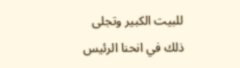للبيت الكبير وتجلى ذلك في انحنا الرئيس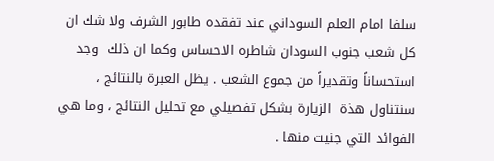سلفا امام العلم السوداني عند تفقده طابور الشرف ولا شك ان كل شعب جنوب السودان شاطره الاحساس وكما ان ذلك  وجد استحساناً وتقديراً من جموع الشعب . يظل العبرة بالنتائج ، سنتناول هذة  الزيارة بشكل تفصيلي مع تحليل النتائج ، وما هي الفوائد التي جنيت منها .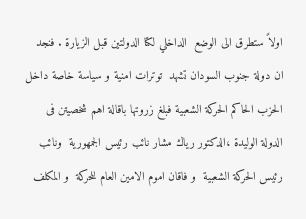اولاً ستطرق الى الوضع  الداخلي لكتا الدولتين قبل الزيارة . فنجد ان دولة جنوب السودان تشهد  توترات امنية و سياسة خاصة داخل الحزب الحاكم الحركة الشعبية فبلغ زروتها باقالة اهم شخصيتن فى الدولة الوليدة ،الدكتور رياك مشار نائب رئيس الجمهورية  ونائب رئيس الحركة الشعبية  و فاقان اموم الامين العام للحركة  و المكلف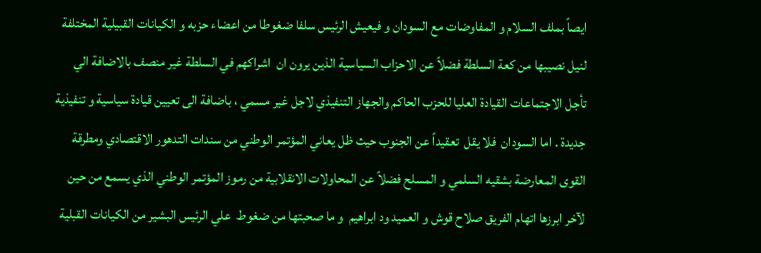ايصاً بملف السلام و المفاوضات مع السودان و فيعيش الرئيس سلفا ضغوطا من اعضاء حزبه و الكيانات القبيلية المختلفة لنيل نصيبها من كعة السلطة فضلاً عن الاحزاب السياسية الذين يرون ان  اشراكهم في السلطة غير منصف بالاضافة الي تأجل الاجتماعات القيادة العليا للحزب الحاكم والجهاز التنفيذي لاجل غير مسمي ، باضافة الى تعيين قيادة سياسية و تنفيذية  جديدة . اما السودان  فلا يقل  تعقيداً عن الجنوب حيث ظل يعاني المؤتمر الوطني من سندات التدهور الاقتصادي ومطرقة القوى المعارضة بشقيه السلمي و المسلح فضلاً عن المحاولات الانقلابية من رموز المؤتمر الوطني الذي يسمع من حين لآخر ابرزها اتهام الفريق صلاح قوش و العميد ود ابراهيم  و ما صحبتها من ضغوط  علي الرئيس البشير من الكيانات القبلية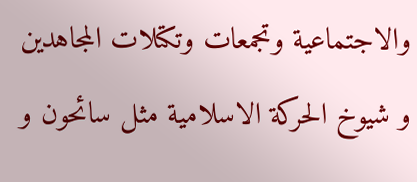والاجتماعية وتجمعات وتكتلات المجاهدين و شيوخ الحركة الاسلامية مثل سائحون و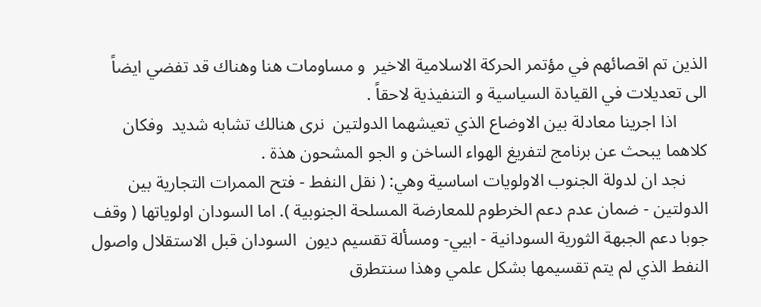الذين تم اقصائهم في مؤتمر الحركة الاسلامية الاخير  و مساومات هنا وهناك قد تفضي ايضاً الى تعديلات في القيادة السياسية و التنفيذية لاحقاً .
       اذا اجرينا معادلة بين الاوضاع الذي تعيشهما الدولتين  نرى هنالك تشابه شديد  وفكان كلاهما يبحث عن برنامج لتفريغ الهواء الساخن و الجو المشحون هذة .
     نجد ان لدولة الجنوب الاولويات اساسية وهي: ( نقل النفط - فتح الممرات التجارية بين الدولتين - ضمان عدم دعم الخرطوم للمعارضة المسلحة الجنوبية ). اما السودان اولوياتها ( وقف جوبا دعم الجبهة الثورية السودانية - ابيي- ومسألة تقسيم ديون  السودان قبل الاستقلال واصول النفط الذي لم يتم تقسيمها بشكل علمي وهذا سنتطرق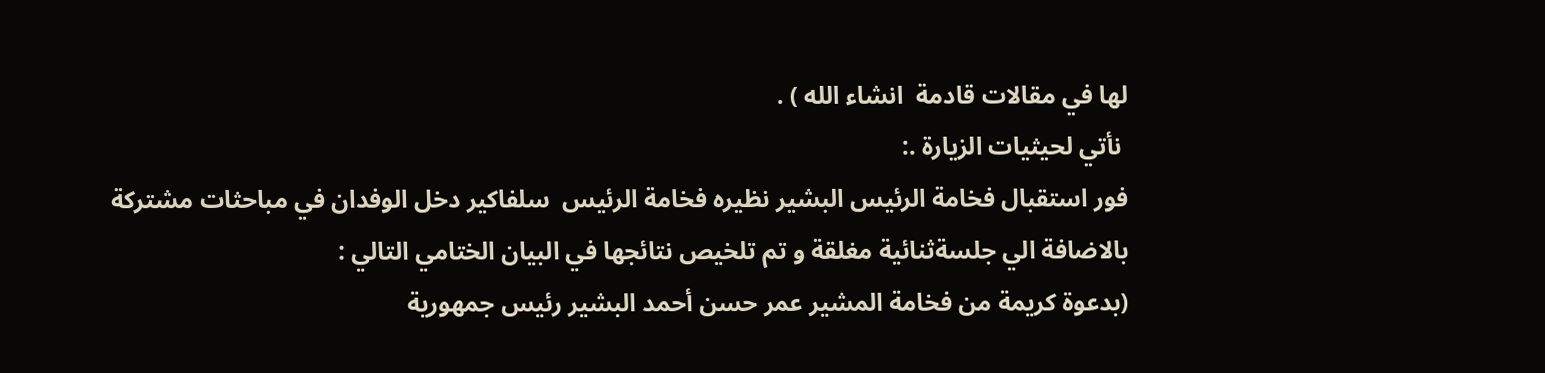لها في مقالات قادمة  انشاء الله ) .
 نأتي لحيثيات الزيارة .:
فور استقبال فخامة الرئيس البشير نظيره فخامة الرئيس  سلفاكير دخل الوفدان في مباحثات مشتركة بالاضافة الي جلسةثنائية مغلقة و تم تلخيص نتائجها في البيان الختامي التالي :
(بدعوة كريمة من فخامة المشير عمر حسن أحمد البشير رئيس جمهورية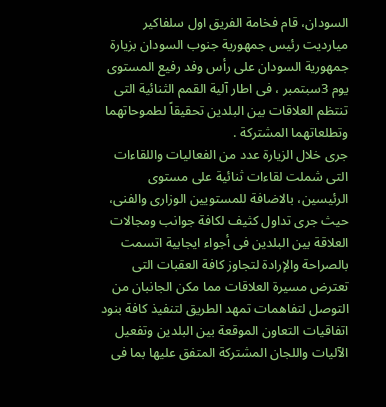السودان، قام فخامة الفريق اول سلفاكير ميارديت رئيس جمهورية جنوب السودان بزيارة جمهورية السودان على رأس وفد رفيع المستوى يوم 3سبتمبر ، فى اطار آلية القمم الثنائية التى تنتظم العلاقات بين البلدين تحقيقاً لطموحاتهما وتطلعاتهما المشتركة .
جرى خلال الزيارة عدد من الفعاليات واللقاءات التى شملت لقاءات ثنائية على مستوى الرئيسين، بالاضافة للمستويين الوزارى والفنى، حيث جرى تداول كثيف لكافة جوانب ومجالات العلاقة بين البلدين فى أجواء ايجابية اتسمت بالصراحة والإرادة لتجاوز كافة العقبات التى تعترض مسيرة العلاقات مما مكن الجانبان من التوصل لتفاهمات تمهد الطريق لتنفيذ كافة بنود اتفاقيات التعاون الموقعة بين البلدين وتفعيل الآليات واللجان المشتركة المتفق عليها بما فى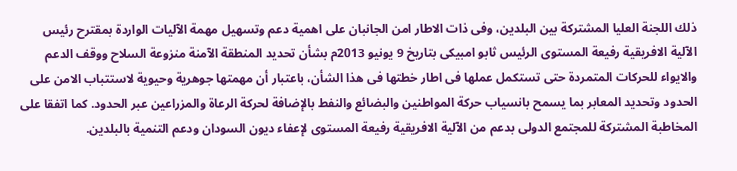ذلك اللجنة العليا المشتركة بين البلدين، وفى ذات الاطار امن الجانبان على اهمية دعم وتسهيل مهمة الآليات الواردة بمقترح رئيس الآلية الافريقية رفيعة المستوى الرئيس ثابو امبيكى بتاريخ 9 يونيو 2013م بشأن تحديد المنطقة الآمنة منزوعة السلاح ووقف الدعم والايواء للحركات المتمردة حتى تستكمل عملها فى اطار خطتها فى هذا الشأن، باعتبار أن مهمتها جوهرية وحيوية لاستتباب الامن على الحدود وتحديد المعابر بما يسمح بانسياب حركة المواطنين والبضائع والنفط بالإضافة لحركة الرعاة والمزراعين عبر الحدود. كما اتفقا على المخاطبة المشتركة للمجتمع الدولى بدعم من الآلية الافريقية رفيعة المستوى لإعفاء ديون السودان ودعم التنمية بالبلدين.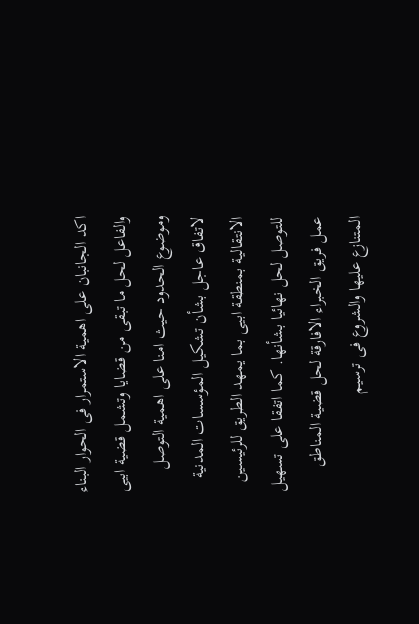اكد الجانبان على اهمية الاستمرار فى الحوار البناء والفاعل لحل ما تبقى من قضايا وتشمل قضية ابيى وموضوع الحدود حيث امنا على اهمية التوصل لاتفاق عاجل بشأن تشكيل المؤسسات المدنية الانتقالية بمنطقة ابيى بما يمهد الطريق للرئيسين للتوصل لحل نهائيا بشأنها. كما اتفقا على تسهيل عمل فريق الخبراء الافارقة لحل قضية المناطق المتنازع عليها والشروع فى ترسيم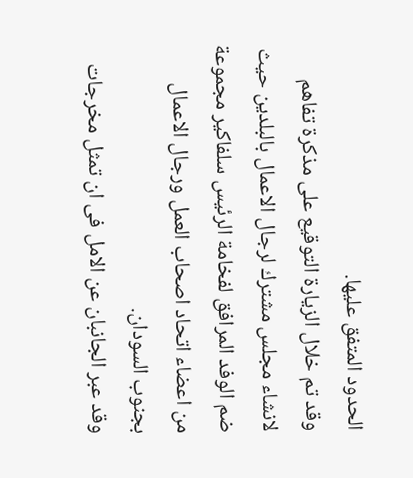الحدود المتفق عليها.
وقد تم خلال الزيارة التوقيع على مذكرة تفاهم لانشاء مجلس مشترك لرجال الاعمال بالبلدين حيث ضم الوفد المرافق لفخامة الرئيس سلفاكير مجموعة من اعضاء اتحاد اصحاب العمل ورجال الاعمال بجنوب السودان.
وقد عبر الجانبان عن الامل فى ان تمثل مخرجات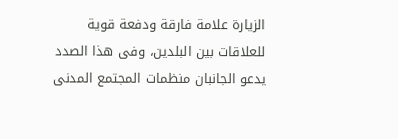الزيارة علامة فارقة ودفعة قوية للعلاقات بين البلدين، وفى هذا الصدد يدعو الجانبان منظمات المجتمع المدنى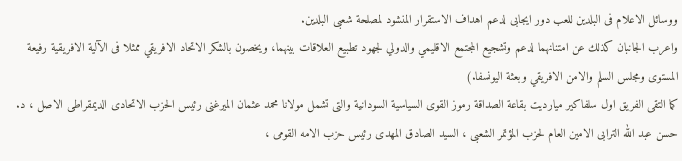ووسائل الاعلام فى البلدين للعب دور ايجابى لدعم اهداف الاستقرار المنشود لمصلحة شعبى البلدين.
واعرب الجانبان كذلك عن امتنانهما لدعم وتشجيع المجتمع الاقليمي والدولي لجهود تطبيع العلاقات بينهما، ويخصون بالشكر الاتحاد الافريقي ممثلا فى الآلية الافريقية رفيعة المستوى ومجلس السلم والامن الافريقي وبعثة اليونسفا.)
كما التقى الفريق اول سلفاكير ميارديت بقاعة الصداقة رموز القوى السياسية السودانية والتى تشمل مولانا محمد عثمان الميرغنى رئيس الحزب الاتحادى الديمقراطى الاصل ، د. حسن عبد الله الترابى الامين العام لحزب المؤتمر الشعبى ، السيد الصادق المهدى رئيس حزب الامه القومى ،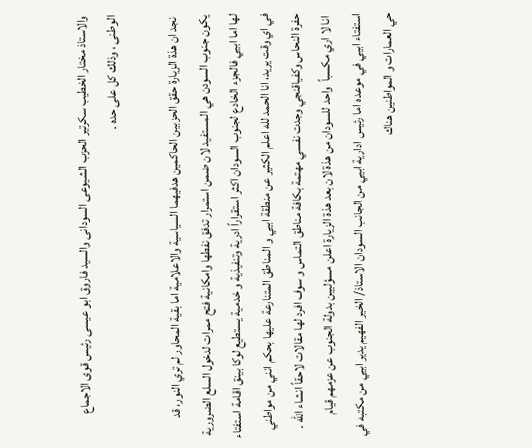والاستاذ مختار الخطيب سكرتير الحزب الشيوعى السودانى والسيد فاروق ابو عيسى رئيس قوى الاجماع الوطنى ، وذلك كل على حده .

 نجد ان هذة الزيارة حقق الحزبين الحاكمين هدفيهما السياسية والاعلامية اما بقية المحاور لم تري النور، قد يكون جنوب السودن هي المستفيد لان ضمن استمرار تدفق نفطها وامكانية فتح ممرات لدخول السلع الضرورية لها اما ابيي فالجزء الخادع لجنوب السودان اكثر استقراراً ادرية وتنفيذية و خدمية يستطيع لوكا بينق اقامة استفتاء في اي وقت يريد، انا الحمد لله اعلم الكثير عن منطقة ابيي و المناطق المتنارعة عليها بحكم انني من مواطني حفرة النحاس وكفياقنجي وجدت نفسي مهتمة بكافة مناطق التماس و سوف افرد لها مقالات لاحقاً انشاء الله .
 انا لا اري مكسباً  واحد للسودان من هذة لان بعد هذة الزيارة اعلن مسؤليين بدولة الجنوب عن عزمهم قيام استفتاء ابيي في موعده اما رئيس ادارية ابيي من الجانب السودان الاستاذ/ الخير الفهيم يدير ابيي من مكتبه في حي العمارات و المواطنين هناك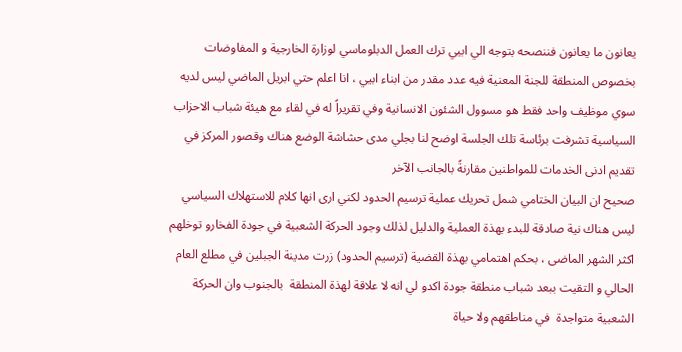يعانون ما يعانون فننصحه بتوجه الي ابيي ترك العمل الدبلوماسي لوزارة الخارجية و المفاوضات بخصوص المنطقة للجنة المعنية فيه عدد مقدر من ابناء ابيي ، انا اعلم حتي ابريل الماضي ليس لديه سوي موظيف واحد فقط هو مسوول الشئون الانسانية وفي تقريراً له في لقاء مع هيئة شباب الاحزاب السياسية تشرفت برئاسة تلك الجلسة اوضح لنا بجلي مدى حشاشة الوضع هناك وقصور المركز في تقديم ادنى الخدمات للمواطنين مقارنةً بالجانب الآخر
صحيح ان البيان الختامي شمل تحريك عملية ترسيم الحدود لكني ارى انها كلام للاستهلاك السياسي ليس هناك نية صادقة للبدء بهذة العملية والدليل لذلك وجود الحركة الشعبية في جودة الفخارو توخلهم اكثر الشهر الماضى ، بحكم اهتمامي بهذة القضية (ترسيم الحدود) زرت مدينة الجبلين في مطلع العام الحالي و التقيت ببعد شباب منطقة جودة اكدو لي انه لا علاقة لهذة المنطقة  بالجنوب وان الحركة الشعبية متواجدة  في مناطقهم ولا حياة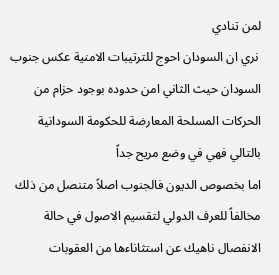لمن تنادي
 نري ان السودان احوج للترتيبات الامنية عكس جنوب السودان حيث الثاني امن حدوده بوجود حزام من الحركات المسلحة المعارضة للحكومة السودانية بالتالي فهي في وضع مريح جداً
اما بخصوص الديون فالجنوب اصلاً متنصل من ذلك مخالفاً للعرف الدولي لتقسيم الاصول في حالة الانفصال ناهيك عن استثاناءها من العقوبات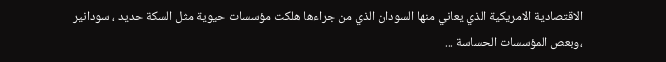الاقتصادية الامريكية الذي يعاني منها السودان الذي من جراءها هلكت مؤسسات حيوية مثل السكة حديد ، سودانير ،وبعص المؤسسات الحساسة ...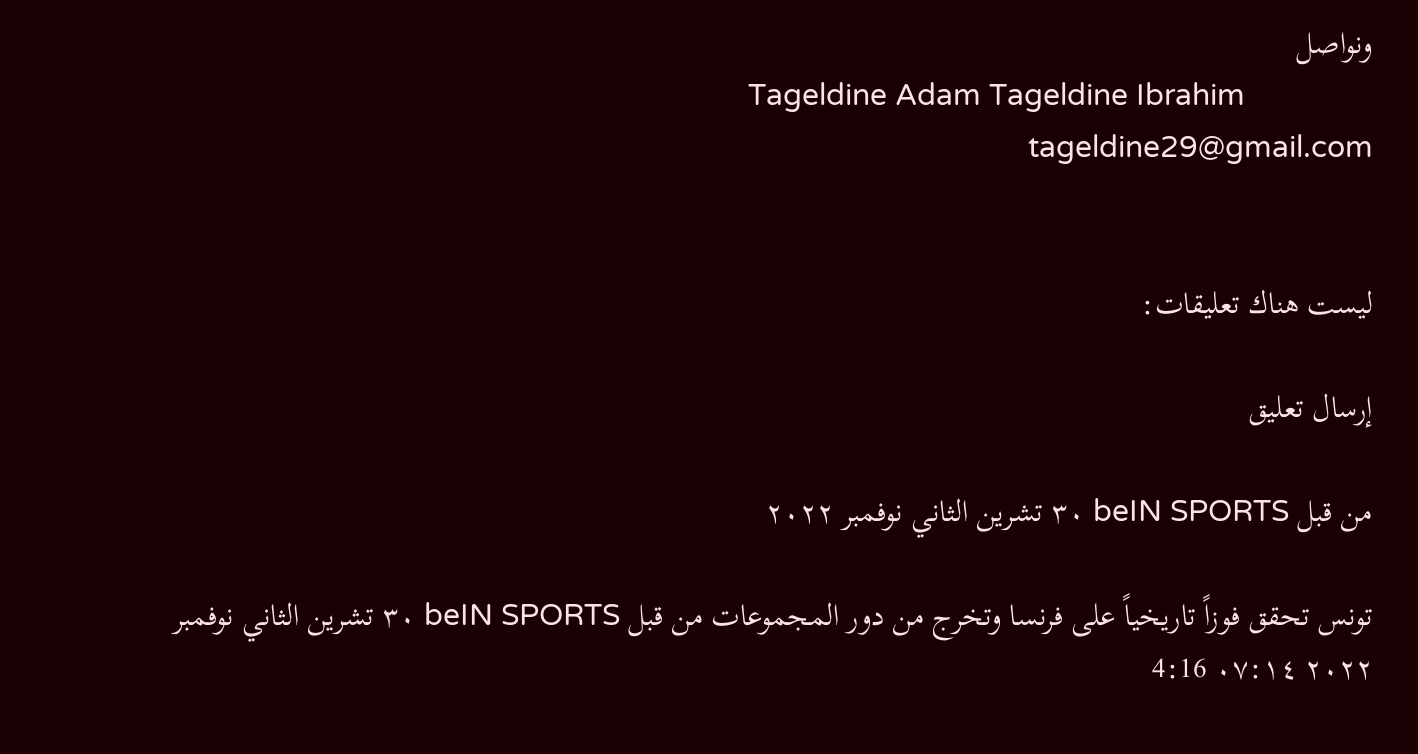ونواصل
                                                                         Tageldine Adam Tageldine Ibrahim
                                                                                                            tageldine29@gmail.com


ليست هناك تعليقات:

إرسال تعليق

من قبل beIN SPORTS ٣٠ تشرين الثاني نوفمبر ٢٠٢٢

تونس تحقق فوزاً تاريخياً على فرنسا وتخرج من دور المجموعات من قبل beIN SPORTS ٣٠ تشرين الثاني نوفمبر ٢٠٢٢ ٠٧:١٤ 4:16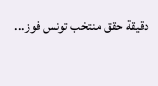دقيقة حقق منتخب تونس فوز...